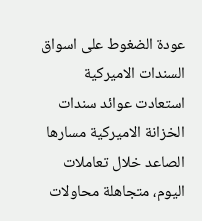عودة الضغوط على اسواق السندات الاميركية
استعادت عوائد سندات الخزانة الاميركية مسارها الصاعد خلال تعاملات اليوم، متجاهلة محاولات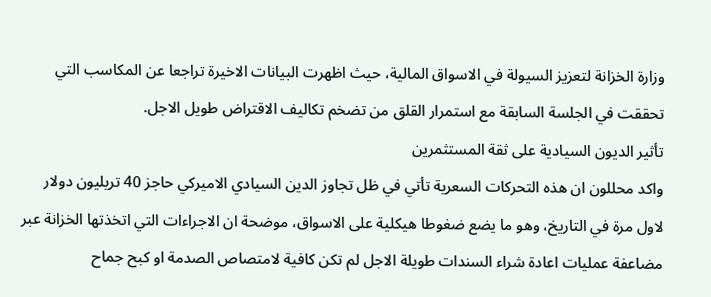وزارة الخزانة لتعزيز السيولة في الاسواق المالية، حيث اظهرت البيانات الاخيرة تراجعا عن المكاسب التي تحققت في الجلسة السابقة مع استمرار القلق من تضخم تكاليف الاقتراض طويل الاجل.
تأثير الديون السيادية على ثقة المستثمرين
واكد محللون ان هذه التحركات السعرية تأتي في ظل تجاوز الدين السيادي الاميركي حاجز 40 تريليون دولار لاول مرة في التاريخ، وهو ما يضع ضغوطا هيكلية على الاسواق، موضحة ان الاجراءات التي اتخذتها الخزانة عبر مضاعفة عمليات اعادة شراء السندات طويلة الاجل لم تكن كافية لامتصاص الصدمة او كبح جماح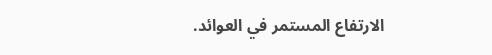الارتفاع المستمر في العوائد.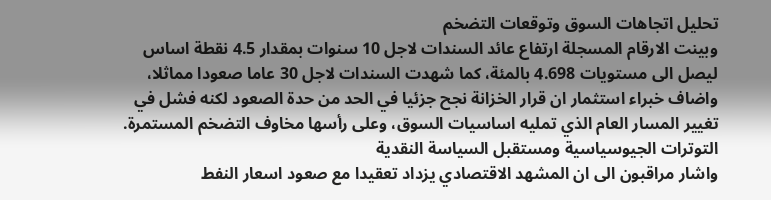تحليل اتجاهات السوق وتوقعات التضخم
وبينت الارقام المسجلة ارتفاع عائد السندات لاجل 10 سنوات بمقدار 4.5 نقطة اساس ليصل الى مستويات 4.698 بالمئة، كما شهدت السندات لاجل 30 عاما صعودا مماثلا، واضاف خبراء استثمار ان قرار الخزانة نجح جزئيا في الحد من حدة الصعود لكنه فشل في تغيير المسار العام الذي تمليه اساسيات السوق، وعلى رأسها مخاوف التضخم المستمرة.
التوترات الجيوسياسية ومستقبل السياسة النقدية
واشار مراقبون الى ان المشهد الاقتصادي يزداد تعقيدا مع صعود اسعار النفط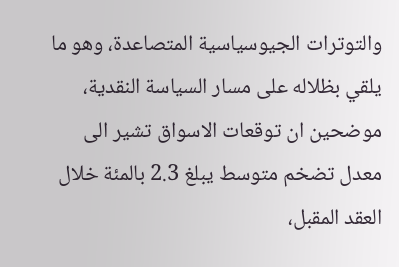والتوترات الجيوسياسية المتصاعدة، وهو ما يلقي بظلاله على مسار السياسة النقدية، موضحين ان توقعات الاسواق تشير الى معدل تضخم متوسط يبلغ 2.3 بالمئة خلال العقد المقبل،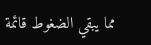مما يبقي الضغوط قائمة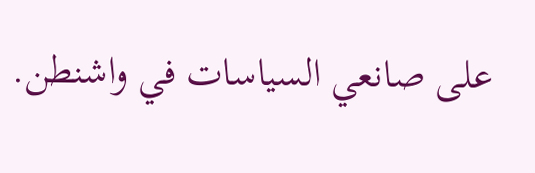على صانعي السياسات في واشنطن.